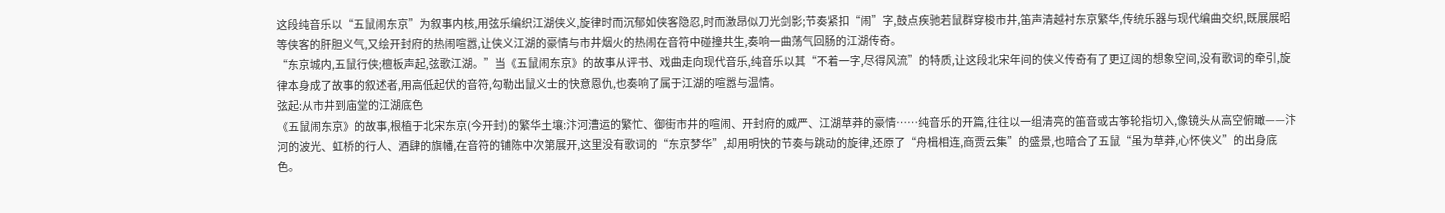这段纯音乐以“五鼠闹东京”为叙事内核,用弦乐编织江湖侠义,旋律时而沉郁如侠客隐忍,时而激昂似刀光剑影;节奏紧扣“闹”字,鼓点疾驰若鼠群穿梭市井,笛声清越衬东京繁华,传统乐器与现代编曲交织,既展展昭等侠客的肝胆义气,又绘开封府的热闹喧嚣,让侠义江湖的豪情与市井烟火的热闹在音符中碰撞共生,奏响一曲荡气回肠的江湖传奇。
“东京城内,五鼠行侠;檀板声起,弦歌江湖。”当《五鼠闹东京》的故事从评书、戏曲走向现代音乐,纯音乐以其“不着一字,尽得风流”的特质,让这段北宋年间的侠义传奇有了更辽阔的想象空间,没有歌词的牵引,旋律本身成了故事的叙述者,用高低起伏的音符,勾勒出鼠义士的快意恩仇,也奏响了属于江湖的喧嚣与温情。
弦起:从市井到庙堂的江湖底色
《五鼠闹东京》的故事,根植于北宋东京(今开封)的繁华土壤:汴河漕运的繁忙、御街市井的喧闹、开封府的威严、江湖草莽的豪情……纯音乐的开篇,往往以一组清亮的笛音或古筝轮指切入,像镜头从高空俯瞰——汴河的波光、虹桥的行人、酒肆的旗幡,在音符的铺陈中次第展开,这里没有歌词的“东京梦华”,却用明快的节奏与跳动的旋律,还原了“舟楫相连,商贾云集”的盛景,也暗合了五鼠“虽为草莽,心怀侠义”的出身底色。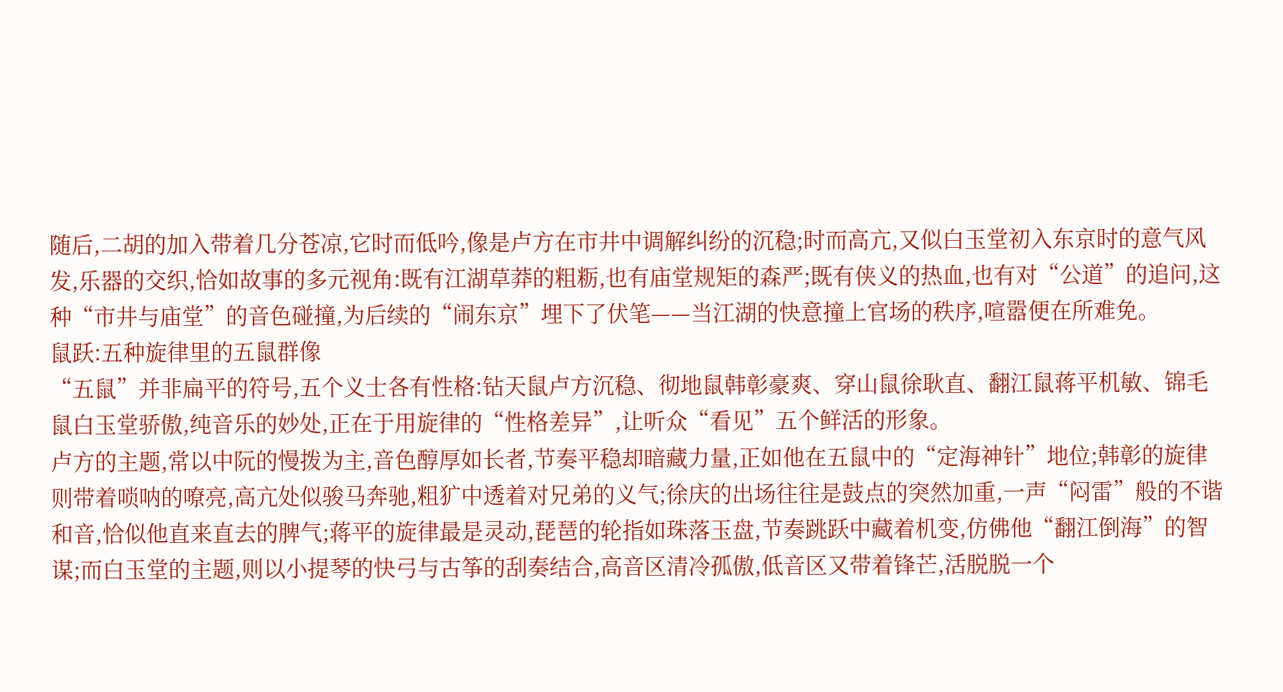随后,二胡的加入带着几分苍凉,它时而低吟,像是卢方在市井中调解纠纷的沉稳;时而高亢,又似白玉堂初入东京时的意气风发,乐器的交织,恰如故事的多元视角:既有江湖草莽的粗粝,也有庙堂规矩的森严;既有侠义的热血,也有对“公道”的追问,这种“市井与庙堂”的音色碰撞,为后续的“闹东京”埋下了伏笔——当江湖的快意撞上官场的秩序,喧嚣便在所难免。
鼠跃:五种旋律里的五鼠群像
“五鼠”并非扁平的符号,五个义士各有性格:钻天鼠卢方沉稳、彻地鼠韩彰豪爽、穿山鼠徐耿直、翻江鼠蒋平机敏、锦毛鼠白玉堂骄傲,纯音乐的妙处,正在于用旋律的“性格差异”,让听众“看见”五个鲜活的形象。
卢方的主题,常以中阮的慢拨为主,音色醇厚如长者,节奏平稳却暗藏力量,正如他在五鼠中的“定海神针”地位;韩彰的旋律则带着唢呐的嘹亮,高亢处似骏马奔驰,粗犷中透着对兄弟的义气;徐庆的出场往往是鼓点的突然加重,一声“闷雷”般的不谐和音,恰似他直来直去的脾气;蒋平的旋律最是灵动,琵琶的轮指如珠落玉盘,节奏跳跃中藏着机变,仿佛他“翻江倒海”的智谋;而白玉堂的主题,则以小提琴的快弓与古筝的刮奏结合,高音区清冷孤傲,低音区又带着锋芒,活脱脱一个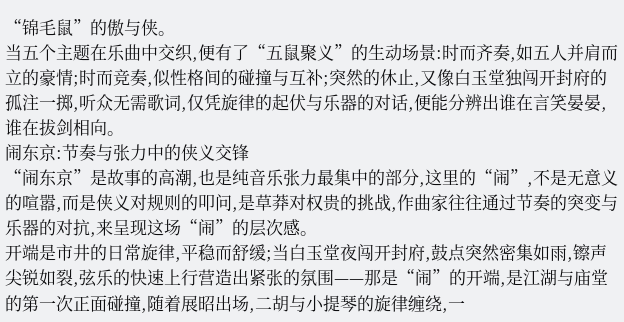“锦毛鼠”的傲与侠。
当五个主题在乐曲中交织,便有了“五鼠聚义”的生动场景:时而齐奏,如五人并肩而立的豪情;时而竞奏,似性格间的碰撞与互补;突然的休止,又像白玉堂独闯开封府的孤注一掷,听众无需歌词,仅凭旋律的起伏与乐器的对话,便能分辨出谁在言笑晏晏,谁在拔剑相向。
闹东京:节奏与张力中的侠义交锋
“闹东京”是故事的高潮,也是纯音乐张力最集中的部分,这里的“闹”,不是无意义的喧嚣,而是侠义对规则的叩问,是草莽对权贵的挑战,作曲家往往通过节奏的突变与乐器的对抗,来呈现这场“闹”的层次感。
开端是市井的日常旋律,平稳而舒缓;当白玉堂夜闯开封府,鼓点突然密集如雨,镲声尖锐如裂,弦乐的快速上行营造出紧张的氛围——那是“闹”的开端,是江湖与庙堂的第一次正面碰撞,随着展昭出场,二胡与小提琴的旋律缠绕,一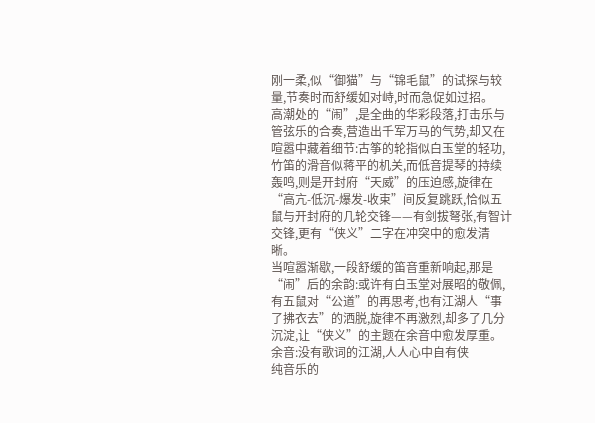刚一柔,似“御猫”与“锦毛鼠”的试探与较量,节奏时而舒缓如对峙,时而急促如过招。
高潮处的“闹”,是全曲的华彩段落,打击乐与管弦乐的合奏,营造出千军万马的气势,却又在喧嚣中藏着细节:古筝的轮指似白玉堂的轻功,竹笛的滑音似蒋平的机关,而低音提琴的持续轰鸣,则是开封府“天威”的压迫感,旋律在“高亢-低沉-爆发-收束”间反复跳跃,恰似五鼠与开封府的几轮交锋——有剑拔弩张,有智计交锋,更有“侠义”二字在冲突中的愈发清晰。
当喧嚣渐歇,一段舒缓的笛音重新响起,那是“闹”后的余韵:或许有白玉堂对展昭的敬佩,有五鼠对“公道”的再思考,也有江湖人“事了拂衣去”的洒脱,旋律不再激烈,却多了几分沉淀,让“侠义”的主题在余音中愈发厚重。
余音:没有歌词的江湖,人人心中自有侠
纯音乐的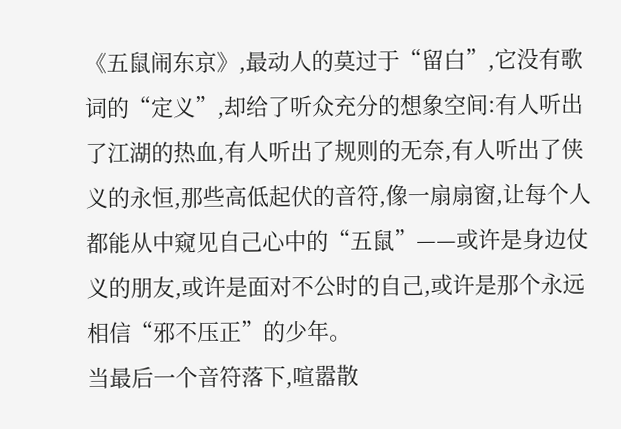《五鼠闹东京》,最动人的莫过于“留白”,它没有歌词的“定义”,却给了听众充分的想象空间:有人听出了江湖的热血,有人听出了规则的无奈,有人听出了侠义的永恒,那些高低起伏的音符,像一扇扇窗,让每个人都能从中窥见自己心中的“五鼠”——或许是身边仗义的朋友,或许是面对不公时的自己,或许是那个永远相信“邪不压正”的少年。
当最后一个音符落下,喧嚣散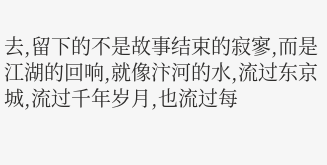去,留下的不是故事结束的寂寥,而是江湖的回响,就像汴河的水,流过东京城,流过千年岁月,也流过每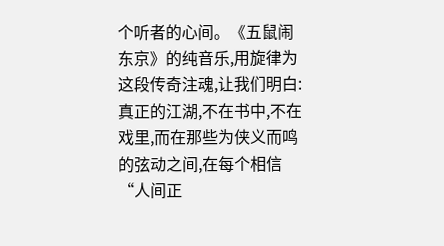个听者的心间。《五鼠闹东京》的纯音乐,用旋律为这段传奇注魂,让我们明白:真正的江湖,不在书中,不在戏里,而在那些为侠义而鸣的弦动之间,在每个相信“人间正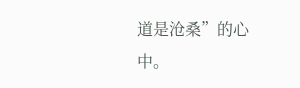道是沧桑”的心中。